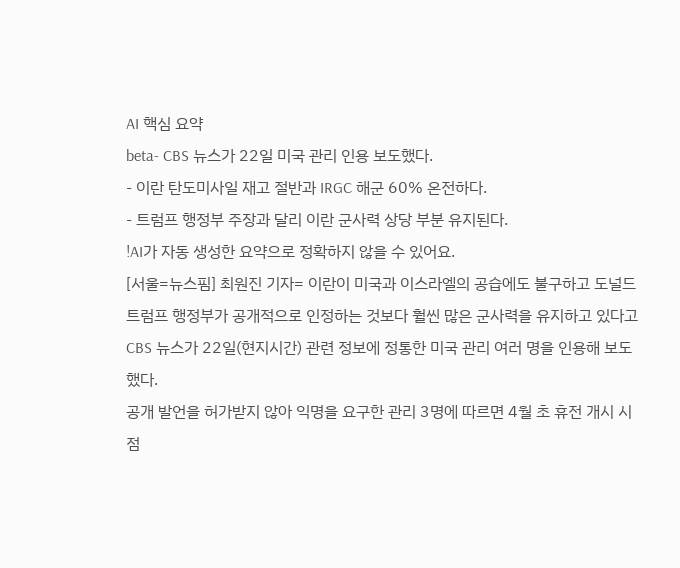AI 핵심 요약
beta- CBS 뉴스가 22일 미국 관리 인용 보도했다.
- 이란 탄도미사일 재고 절반과 IRGC 해군 60% 온전하다.
- 트럼프 행정부 주장과 달리 이란 군사력 상당 부분 유지된다.
!AI가 자동 생성한 요약으로 정확하지 않을 수 있어요.
[서울=뉴스핌] 최원진 기자= 이란이 미국과 이스라엘의 공습에도 불구하고 도널드 트럼프 행정부가 공개적으로 인정하는 것보다 훨씬 많은 군사력을 유지하고 있다고 CBS 뉴스가 22일(현지시간) 관련 정보에 정통한 미국 관리 여러 명을 인용해 보도했다.
공개 발언을 허가받지 않아 익명을 요구한 관리 3명에 따르면 4월 초 휴전 개시 시점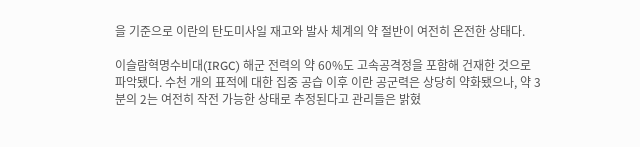을 기준으로 이란의 탄도미사일 재고와 발사 체계의 약 절반이 여전히 온전한 상태다.

이슬람혁명수비대(IRGC) 해군 전력의 약 60%도 고속공격정을 포함해 건재한 것으로 파악됐다. 수천 개의 표적에 대한 집중 공습 이후 이란 공군력은 상당히 약화됐으나, 약 3분의 2는 여전히 작전 가능한 상태로 추정된다고 관리들은 밝혔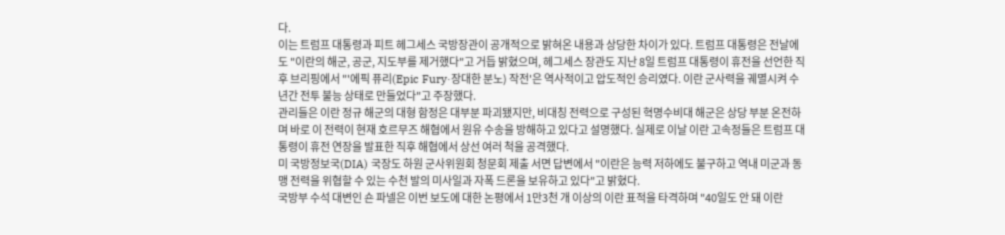다.
이는 트럼프 대통령과 피트 헤그세스 국방장관이 공개적으로 밝혀온 내용과 상당한 차이가 있다. 트럼프 대통령은 전날에도 "이란의 해군, 공군, 지도부를 제거했다"고 거듭 밝혔으며, 헤그세스 장관도 지난 8일 트럼프 대통령이 휴전을 선언한 직후 브리핑에서 "'에픽 퓨리(Epic Fury·장대한 분노) 작전'은 역사적이고 압도적인 승리였다. 이란 군사력을 궤멸시켜 수년간 전투 불능 상태로 만들었다"고 주장했다.
관리들은 이란 정규 해군의 대형 함정은 대부분 파괴됐지만, 비대칭 전력으로 구성된 혁명수비대 해군은 상당 부분 온전하며 바로 이 전력이 현재 호르무즈 해협에서 원유 수송을 방해하고 있다고 설명했다. 실제로 이날 이란 고속정들은 트럼프 대통령이 휴전 연장을 발표한 직후 해협에서 상선 여러 척을 공격했다.
미 국방정보국(DIA) 국장도 하원 군사위원회 청문회 제출 서면 답변에서 "이란은 능력 저하에도 불구하고 역내 미군과 동맹 전력을 위협할 수 있는 수천 발의 미사일과 자폭 드론을 보유하고 있다"고 밝혔다.
국방부 수석 대변인 숀 파넬은 이번 보도에 대한 논평에서 1만3천 개 이상의 이란 표적을 타격하며 "40일도 안 돼 이란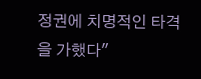정권에 치명적인 타격을 가했다"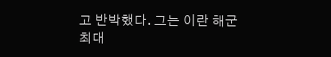고 반박했다. 그는 이란 해군 최대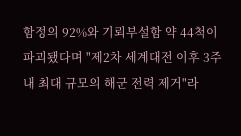함정의 92%와 기뢰부설함 약 44척이 파괴됐다며 "제2차 세계대전 이후 3주 내 최대 규모의 해군 전력 제거"라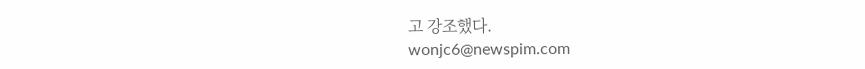고 강조했다.
wonjc6@newspim.com